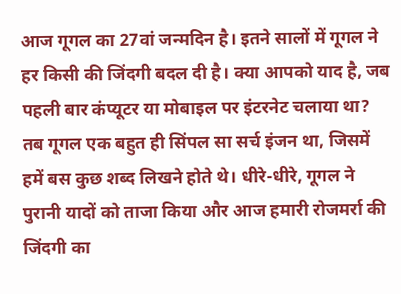आज गूगल का 27वां जन्मदिन है। इतने सालों में गूगल ने हर किसी की जिंदगी बदल दी है। क्या आपको याद है, जब पहली बार कंप्यूटर या मोबाइल पर इंटरनेट चलाया था? तब गूगल एक बहुत ही सिंपल सा सर्च इंजन था, जिसमें हमें बस कुछ शब्द लिखने होते थे। धीरे-धीरे, गूगल ने पुरानी यादों को ताजा किया और आज हमारी रोजमर्रा की जिंदगी का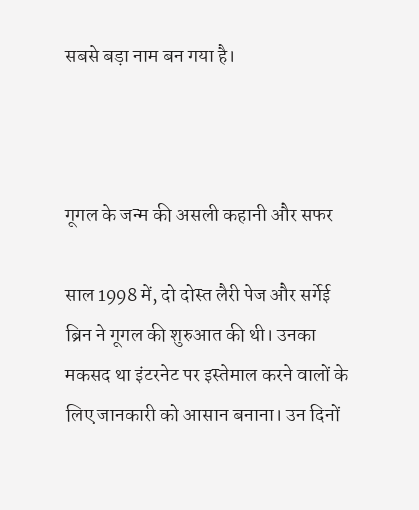सबसे बड़ा नाम बन गया है।



गूगल के जन्म की असली कहानी और सफर

साल 1998 में, दो दोस्त लैरी पेज और सर्गेई ब्रिन ने गूगल की शुरुआत की थी। उनका मकसद था इंटरनेट पर इस्तेमाल करने वालों के लिए जानकारी को आसान बनाना। उन दिनों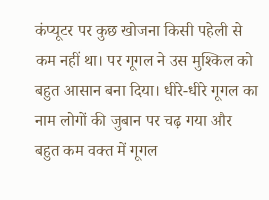कंप्यूटर पर कुछ खोजना किसी पहेली से कम नहीं था। पर गूगल ने उस मुश्किल को बहुत आसान बना दिया। धीरे-धीरे गूगल का नाम लोगों की जुबान पर चढ़ गया और बहुत कम वक्त में गूगल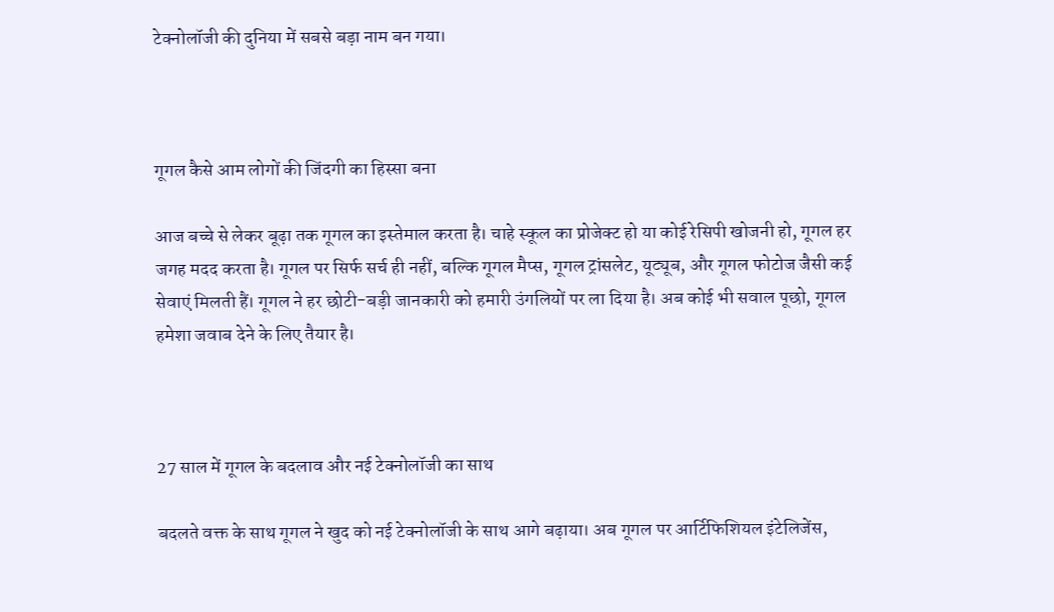टेक्नोलॉजी की दुनिया में सबसे बड़ा नाम बन गया।



गूगल कैसे आम लोगों की जिंदगी का हिस्सा बना

आज बच्चे से लेकर बूढ़ा तक गूगल का इस्तेमाल करता है। चाहे स्कूल का प्रोजेक्ट हो या कोई रेसिपी खोजनी हो, गूगल हर जगह मदद करता है। गूगल पर सिर्फ सर्च ही नहीं, बल्कि गूगल मैप्स, गूगल ट्रांसलेट, यूट्यूब, और गूगल फोटोज जैसी कई सेवाएं मिलती हैं। गूगल ने हर छोटी-बड़ी जानकारी को हमारी उंगलियों पर ला दिया है। अब कोई भी सवाल पूछो, गूगल हमेशा जवाब देने के लिए तैयार है।



27 साल में गूगल के बदलाव और नई टेक्नोलॉजी का साथ

बदलते वक्त के साथ गूगल ने खुद को नई टेक्नोलॉजी के साथ आगे बढ़ाया। अब गूगल पर आर्टिफिशियल इंटेलिजेंस,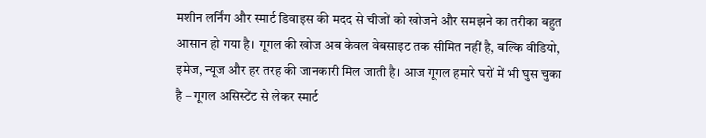मशीन लर्निंग और स्मार्ट डिवाइस की मदद से चीजों को खोजने और समझने का तरीका बहुत आसान हो गया है। गूगल की खोज अब केवल वेबसाइट तक सीमित नहीं है, बल्कि वीडियो, इमेज, न्यूज और हर तरह की जानकारी मिल जाती है। आज गूगल हमारे घरों में भी घुस चुका है – गूगल असिस्टेंट से लेकर स्मार्ट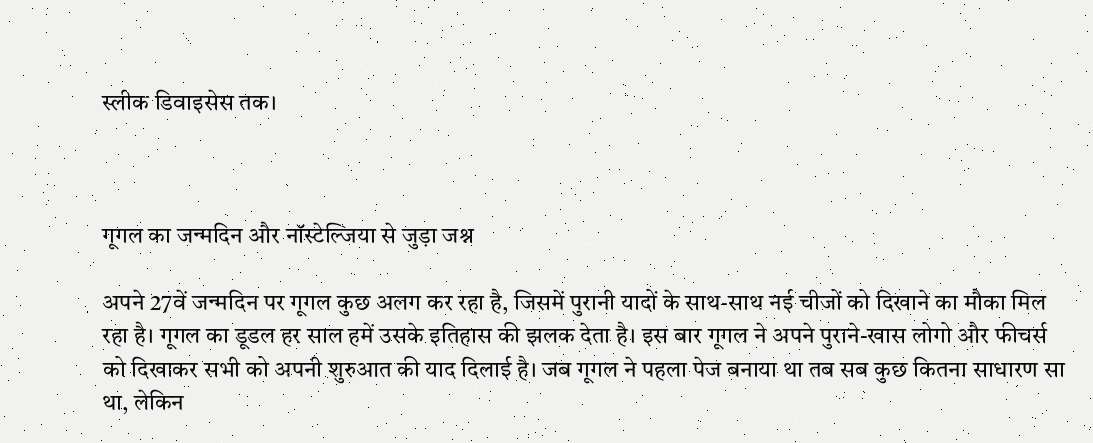स्लीक डिवाइसेस तक।



गूगल का जन्मदिन और नॉस्टेल्जिया से जुड़ा जश्न

अपने 27वें जन्मदिन पर गूगल कुछ अलग कर रहा है, जिसमें पुरानी यादों के साथ-साथ नई चीजों को दिखाने का मौका मिल रहा है। गूगल का डूडल हर साल हमें उसके इतिहास की झलक देता है। इस बार गूगल ने अपने पुराने-खास लोगो और फीचर्स को दिखाकर सभी को अपनी शुरुआत की याद दिलाई है। जब गूगल ने पहला पेज बनाया था तब सब कुछ कितना साधारण सा था, लेकिन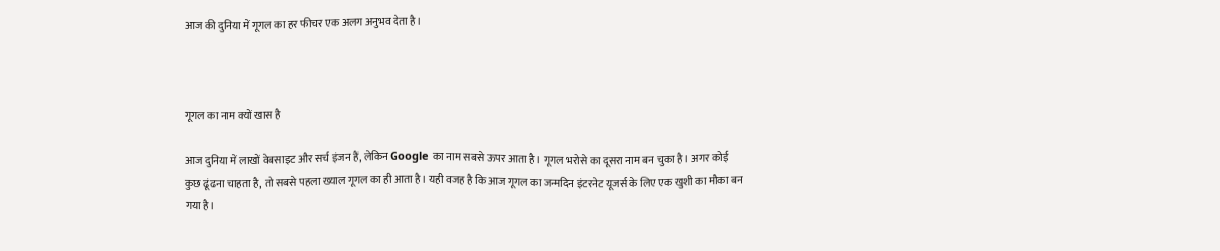आज की दुनिया में गूगल का हर फीचर एक अलग अनुभव देता है।



गूगल का नाम क्यों खास है

आज दुनिया में लाखों वेबसाइट और सर्च इंजन हैं, लेकिन Google का नाम सबसे ऊपर आता है। गूगल भरोसे का दूसरा नाम बन चुका है। अगर कोई कुछ ढूंढना चाहता है, तो सबसे पहला ख्याल गूगल का ही आता है। यही वजह है कि आज गूगल का जन्मदिन इंटरनेट यूजर्स के लिए एक खुशी का मौका बन गया है।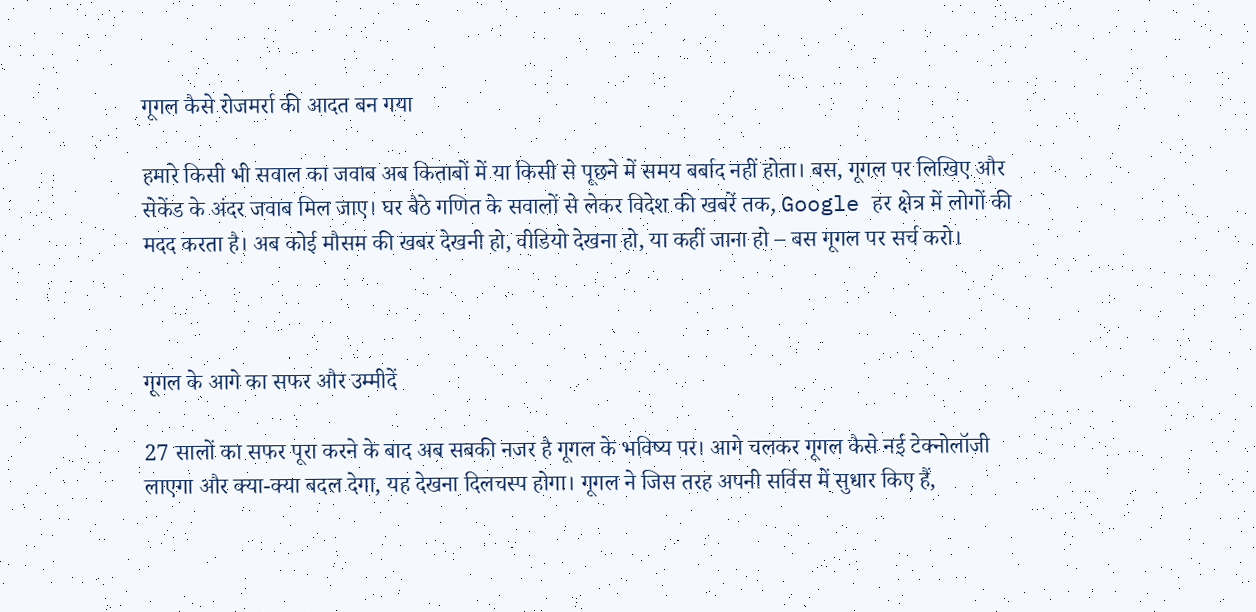गूगल कैसे रोजमर्रा की आदत बन गया

हमारे किसी भी सवाल का जवाब अब किताबों में या किसी से पूछने में समय बर्बाद नहीं होता। बस, गूगल पर लिखिए और सेकेंड के अंदर जवाब मिल जाए। घर बैठे गणित के सवालों से लेकर विदेश की खबरें तक, Google हर क्षेत्र में लोगों की मदद करता है। अब कोई मौसम की खबर देखनी हो, वीडियो देखना हो, या कहीं जाना हो – बस गूगल पर सर्च करो।



गूगल के आगे का सफर और उम्मीदें

27 सालों का सफर पूरा करने के बाद अब सबकी नजर है गूगल के भविष्य पर। आगे चलकर गूगल कैसे नई टेक्नोलॉजी लाएगा और क्या-क्या बदल देगा, यह देखना दिलचस्प होगा। गूगल ने जिस तरह अपनी सर्विस में सुधार किए हैं,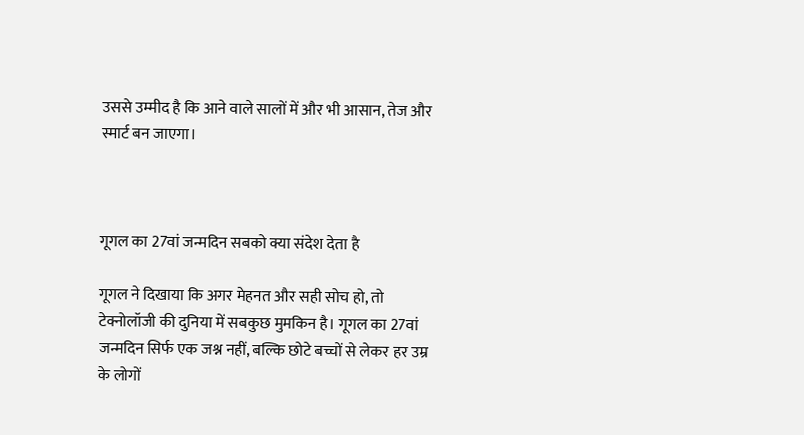उससे उम्मीद है कि आने वाले सालों में और भी आसान, तेज और स्मार्ट बन जाएगा।



गूगल का 27वां जन्मदिन सबको क्या संदेश देता है

गूगल ने दिखाया कि अगर मेहनत और सही सोच हो, तो टेक्नोलॉजी की दुनिया में सबकुछ मुमकिन है। गूगल का 27वां जन्मदिन सिर्फ एक जश्न नहीं, बल्कि छोटे बच्चों से लेकर हर उम्र के लोगों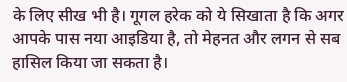के लिए सीख भी है। गूगल हरेक को ये सिखाता है कि अगर आपके पास नया आइडिया है, तो मेहनत और लगन से सब हासिल किया जा सकता है।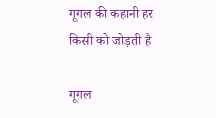गूगल की कहानी हर किसी को जोड़ती है

गूगल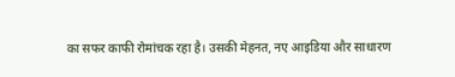का सफर काफी रोमांचक रहा है। उसकी मेहनत, नए आइडिया और साधारण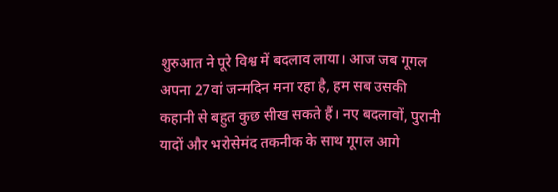शुरुआत ने पूरे विश्व में बदलाव लाया। आज जब गूगल अपना 27वां जन्मदिन मना रहा है, हम सब उसकी कहानी से बहुत कुछ सीख सकते हैं। नए बदलावों, पुरानी यादों और भरोसेमंद तकनीक के साथ गूगल आगे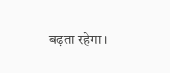बढ़ता रहेगा।